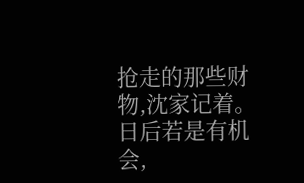抢走的那些财物,沈家记着。
日后若是有机会,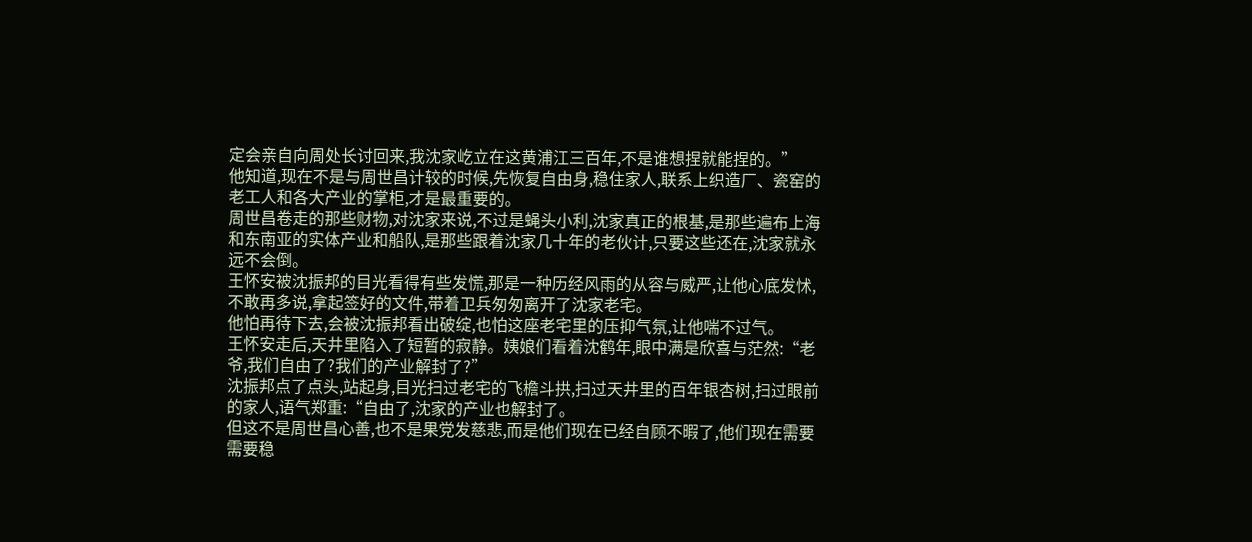定会亲自向周处长讨回来,我沈家屹立在这黄浦江三百年,不是谁想捏就能捏的。”
他知道,现在不是与周世昌计较的时候,先恢复自由身,稳住家人,联系上织造厂、瓷窑的老工人和各大产业的掌柜,才是最重要的。
周世昌卷走的那些财物,对沈家来说,不过是蝇头小利,沈家真正的根基,是那些遍布上海和东南亚的实体产业和船队,是那些跟着沈家几十年的老伙计,只要这些还在,沈家就永远不会倒。
王怀安被沈振邦的目光看得有些发慌,那是一种历经风雨的从容与威严,让他心底发怵,不敢再多说,拿起签好的文件,带着卫兵匆匆离开了沈家老宅。
他怕再待下去,会被沈振邦看出破绽,也怕这座老宅里的压抑气氛,让他喘不过气。
王怀安走后,天井里陷入了短暂的寂静。姨娘们看着沈鹤年,眼中满是欣喜与茫然:“老爷,我们自由了?我们的产业解封了?”
沈振邦点了点头,站起身,目光扫过老宅的飞檐斗拱,扫过天井里的百年银杏树,扫过眼前的家人,语气郑重:“自由了,沈家的产业也解封了。
但这不是周世昌心善,也不是果党发慈悲,而是他们现在已经自顾不暇了,他们现在需要需要稳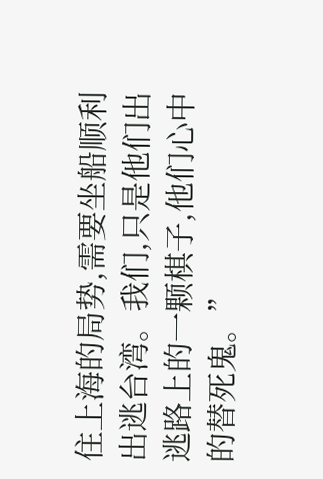住上海的局势,需要坐船顺利出逃台湾。我们,只是他们出逃路上的一颗棋子,他们心中的替死鬼。”